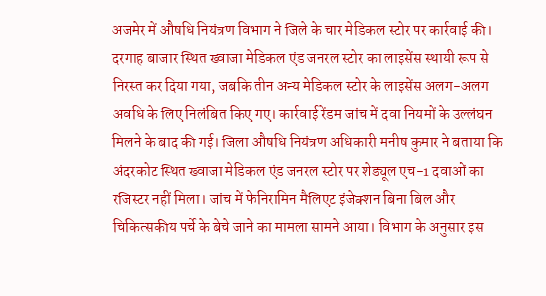अजमेर में औषधि नियंत्रण विभाग ने जिले के चार मेडिकल स्टोर पर कार्रवाई की। दरगाह बाजार स्थित ख्वाजा मेडिकल एंड जनरल स्टोर का लाइसेंस स्थायी रूप से निरस्त कर दिया गया, जबकि तीन अन्य मेडिकल स्टोर के लाइसेंस अलग-अलग अवधि के लिए निलंबित किए गए। कार्रवाई रेंडम जांच में दवा नियमों के उल्लंघन मिलने के बाद की गई। जिला औषधि नियंत्रण अधिकारी मनीष कुमार ने बताया कि अंदरकोट स्थित ख्वाजा मेडिकल एंड जनरल स्टोर पर शेड्यूल एच-1 दवाओं का रजिस्टर नहीं मिला। जांच में फेनिरामिन मैलिएट इंजेक्शन बिना बिल और चिकित्सकीय पर्चे के बेचे जाने का मामला सामने आया। विभाग के अनुसार इस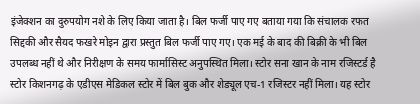इंजेक्शन का दुरुपयोग नशे के लिए किया जाता है। बिल फर्जी पाए गए बताया गया कि संचालक रफत सिद्दकी और सैयद फखरे मोइन द्वारा प्रस्तुत बिल फर्जी पाए गए। एक मई के बाद की बिक्री के भी बिल उपलब्ध नहीं थे और निरीक्षण के समय फार्मासिस्ट अनुपस्थित मिला। स्टोर सना खान के नाम रजिस्टर्ड है स्टोर किशनगढ़ के एडीएस मेडिकल स्टोर में बिल बुक और शेड्यूल एच-1 रजिस्टर नहीं मिला। यह स्टोर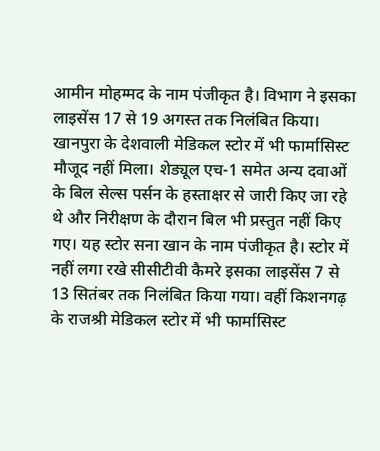आमीन मोहम्मद के नाम पंजीकृत है। विभाग ने इसका लाइसेंस 17 से 19 अगस्त तक निलंबित किया। खानपुरा के देशवाली मेडिकल स्टोर में भी फार्मासिस्ट मौजूद नहीं मिला। शेड्यूल एच-1 समेत अन्य दवाओं के बिल सेल्स पर्सन के हस्ताक्षर से जारी किए जा रहे थे और निरीक्षण के दौरान बिल भी प्रस्तुत नहीं किए गए। यह स्टोर सना खान के नाम पंजीकृत है। स्टोर में नहीं लगा रखे सीसीटीवी कैमरे इसका लाइसेंस 7 से 13 सितंबर तक निलंबित किया गया। वहीं किशनगढ़ के राजश्री मेडिकल स्टोर में भी फार्मासिस्ट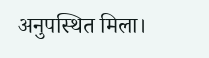अनुपस्थित मिला।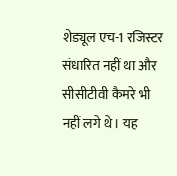शेड्यूल एच-1 रजिस्टर संधारित नहीं था और सीसीटीवी कैमरे भी नहीं लगे थे। यह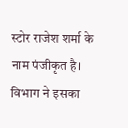स्टोर राजेश शर्मा के नाम पंजीकृत है। विभाग ने इसका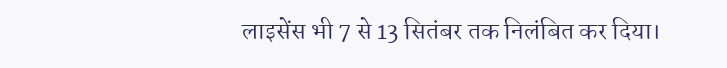लाइसेंस भी 7 से 13 सितंबर तक निलंबित कर दिया।